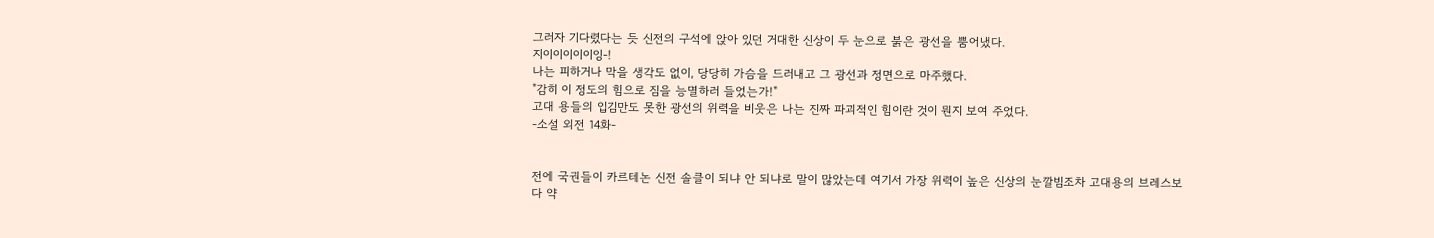그러자 기다렸다는 듯 신전의 구석에 앉아 있던 거대한 신상이 두 눈으로 붉은 광선을 뿜어냈다.
지이이이이이잉-!
나는 피하거나 막을 생각도 없이, 당당히 가슴을 드러내고 그 광선과 정면으로 마주했다.
"감히 이 정도의 힘으로 짐을 능멸하러 들었는가!"
고대 용들의 입김만도 못한 광선의 위력을 비웃은 나는 진짜 파괴적인 힘이란 것이 뭔지 보여 주었다.
-소설 외전 14화-


전에 국권들이 카르테논 신전 솔클이 되냐 안 되냐로 말이 많았는데 여기서 가장 위력이 높은 신상의 눈깔빔조차 고대용의 브레스보다 약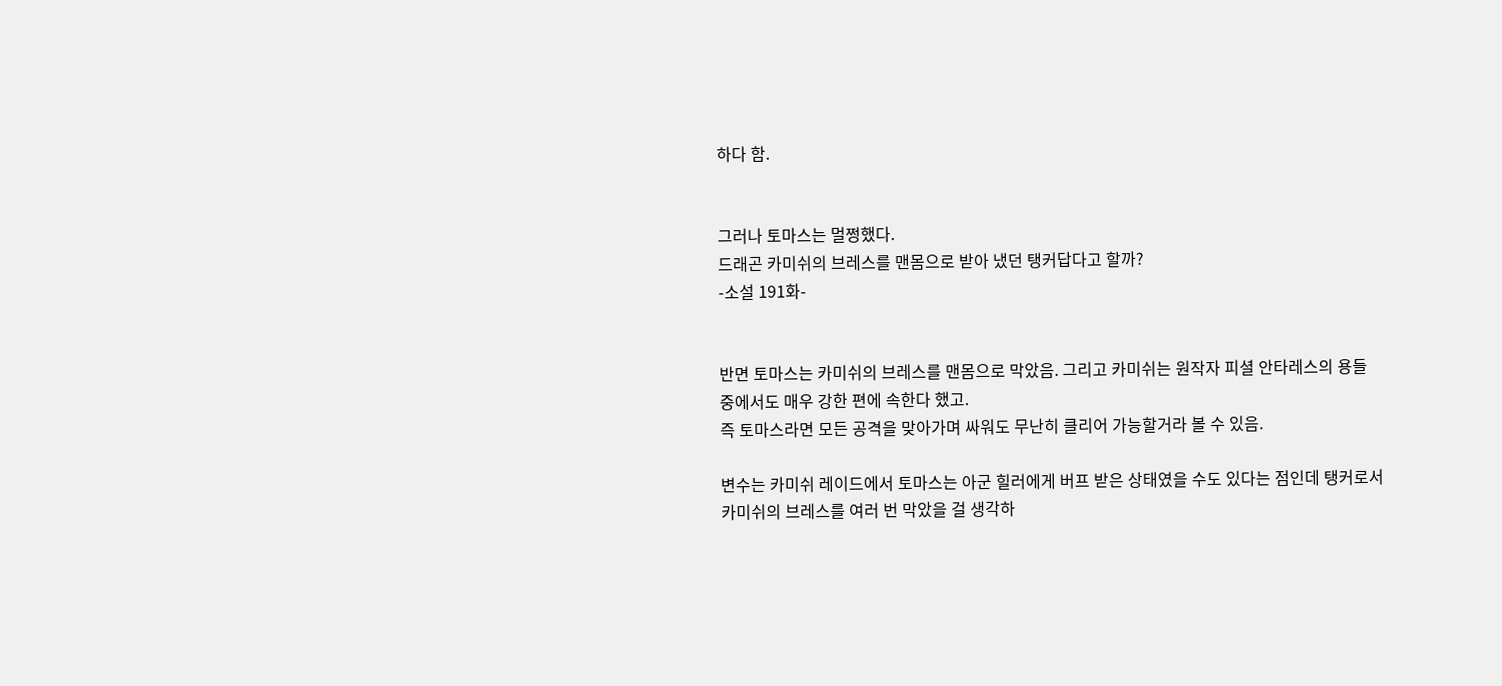하다 함.


그러나 토마스는 멀쩡했다.
드래곤 카미쉬의 브레스를 맨몸으로 받아 냈던 탱커답다고 할까?
-소설 191화-


반면 토마스는 카미쉬의 브레스를 맨몸으로 막았음. 그리고 카미쉬는 원작자 피셜 안타레스의 용들 중에서도 매우 강한 편에 속한다 했고.
즉 토마스라면 모든 공격을 맞아가며 싸워도 무난히 클리어 가능할거라 볼 수 있음.

변수는 카미쉬 레이드에서 토마스는 아군 힐러에게 버프 받은 상태였을 수도 있다는 점인데 탱커로서 카미쉬의 브레스를 여러 번 막았을 걸 생각하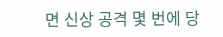면 신상 공격 몇 번에 당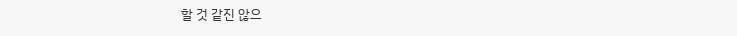할 것 같진 않으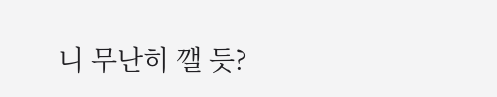니 무난히 깰 듯?